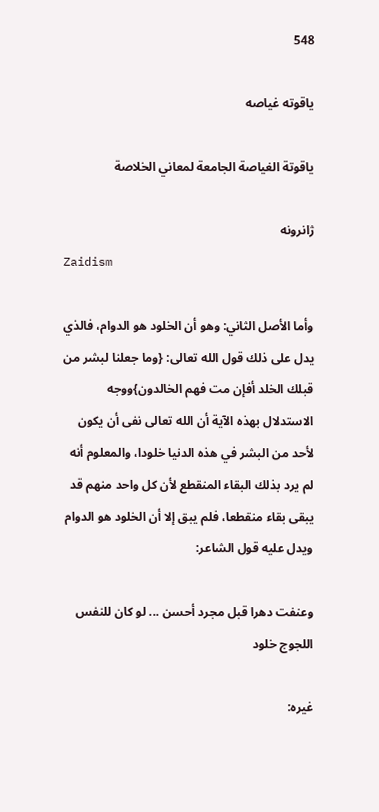548

یاقوته غیاصه

ياقوتة الغياصة الجامعة لمعاني الخلاصة

ژانرونه
Zaidism

وأما الأصل الثاني: وهو أن الخلود هو الدوام، فالذي يدل على ذلك قول الله تعالى: {وما جعلنا لبشر من قبلك الخلد أفإن مت فهم الخالدون}ووجه الاستدلال بهذه الآية أن الله تعالى نفى أن يكون لأحد من البشر في هذه الدنيا خلودا، والمعلوم أنه لم يرد بذلك البقاء المنقطع لأن كل واحد منهم قد يبقى بقاء منقطعا، فلم يبق إلا أن الخلود هو الدوام ويدل عليه قول الشاعر:

وعنفت دهرا قبل مجرد أحسن ... لو كان للنفس اللجوج خلود

غيره: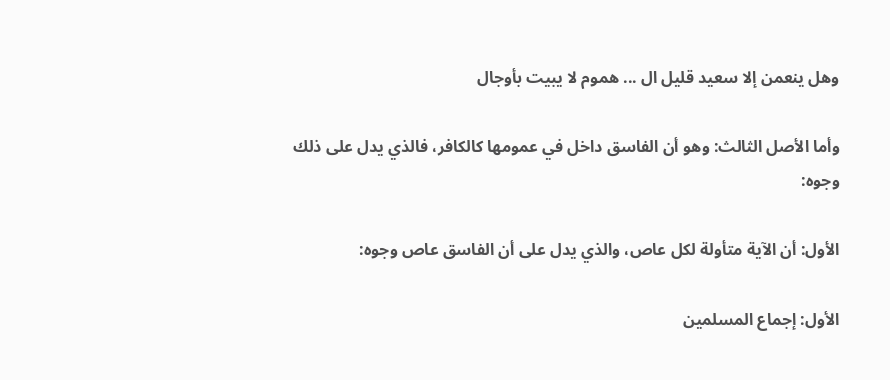وهل ينعمن إلا سعيد قليل ال ... هموم لا يبيت بأوجال

وأما الأصل الثالث: وهو أن الفاسق داخل في عمومها كالكافر، فالذي يدل على ذلك وجوه:

الأول: أن الآية متأولة لكل عاص، والذي يدل على أن الفاسق عاص وجوه:

الأول: إجماع المسلمين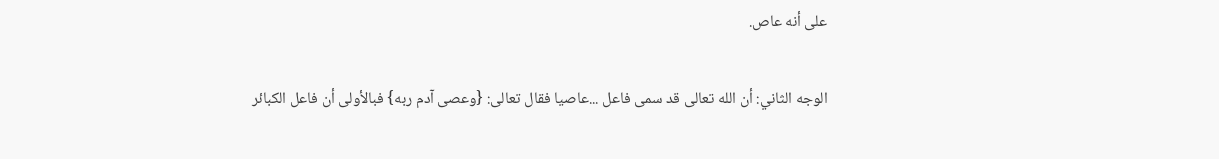على أنه عاص.

الوجه الثاني: أن الله تعالى قد سمى فاعل ...عاصيا فقال تعالى: {وعصى آدم ربه} فبالأولى أن فاعل الكبائر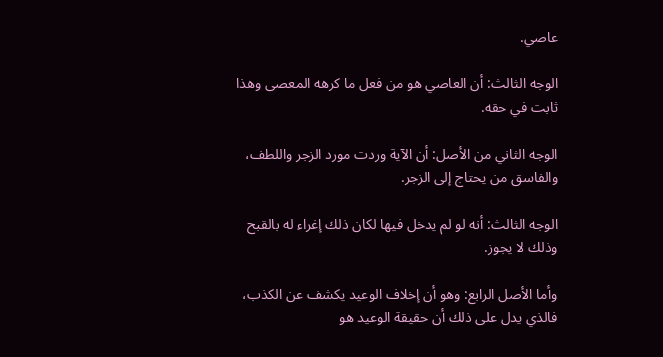عاصي.

الوجه الثالث: أن العاصي هو من فعل ما كرهه المعصى وهذا ثابت في حقه.

الوجه الثاني من الأصل: أن الآية وردت مورد الزجر واللطف، والفاسق من يحتاج إلى الزجر.

الوجه الثالث: أنه لو لم يدخل فيها لكان ذلك إغراء له بالقبح وذلك لا يجوز.

وأما الأصل الرابع: وهو أن إخلاف الوعيد يكشف عن الكذب، فالذي يدل على ذلك أن حقيقة الوعيد هو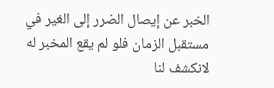الخبر عن إيصال الضرر إلى الغير في مستقبل الزمان فلو لم يقع المخبر له لانكشف لنا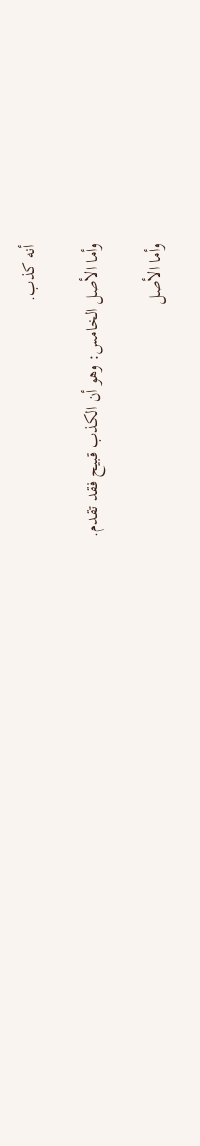أنه كذب.

وأما الأصل الخامس: وهو أن الكذب قبيح فقد تقدم.

وأما الأصل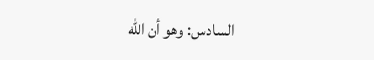السادس: وهو أن الله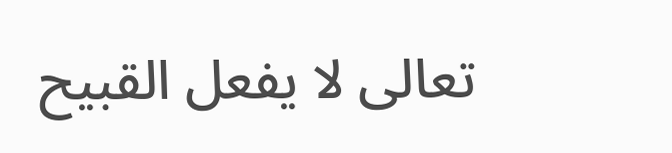تعالى لا يفعل القبيح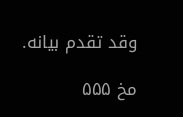وقد تقدم بيانه.

مخ ۵۵۵